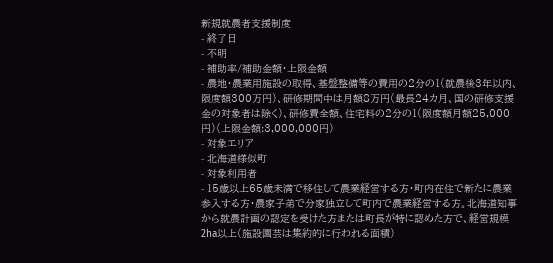新規就農者支援制度
- 終了日
- 不明
- 補助率/補助金額・上限金額
- 農地・農業用施設の取得、基盤整備等の費用の2分の1(就農後3年以内、限度額300万円)、研修期間中は月額8万円(最長24カ月、国の研修支援金の対象者は除く)、研修費全額、住宅料の2分の1(限度額月額25,000円)(上限金額:3,000,000円)
- 対象エリア
- 北海道様似町
- 対象利用者
- 15歳以上65歳未満で移住して農業経営する方・町内在住で新たに農業参入する方・農家子弟で分家独立して町内で農業経営する方。北海道知事から就農計画の認定を受けた方または町長が特に認めた方で、経営規模2ha以上(施設園芸は集約的に行われる面積)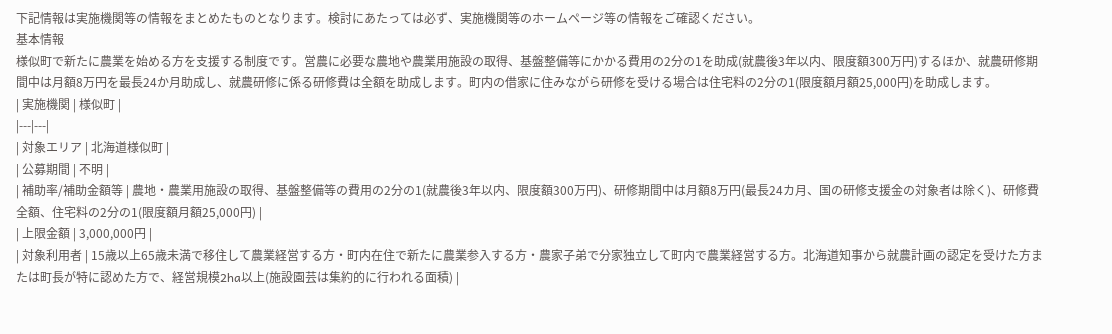下記情報は実施機関等の情報をまとめたものとなります。検討にあたっては必ず、実施機関等のホームページ等の情報をご確認ください。
基本情報
様似町で新たに農業を始める方を支援する制度です。営農に必要な農地や農業用施設の取得、基盤整備等にかかる費用の2分の1を助成(就農後3年以内、限度額300万円)するほか、就農研修期間中は月額8万円を最長24か月助成し、就農研修に係る研修費は全額を助成します。町内の借家に住みながら研修を受ける場合は住宅料の2分の1(限度額月額25,000円)を助成します。
| 実施機関 | 様似町 |
|---|---|
| 対象エリア | 北海道様似町 |
| 公募期間 | 不明 |
| 補助率/補助金額等 | 農地・農業用施設の取得、基盤整備等の費用の2分の1(就農後3年以内、限度額300万円)、研修期間中は月額8万円(最長24カ月、国の研修支援金の対象者は除く)、研修費全額、住宅料の2分の1(限度額月額25,000円) |
| 上限金額 | 3,000,000円 |
| 対象利用者 | 15歳以上65歳未満で移住して農業経営する方・町内在住で新たに農業参入する方・農家子弟で分家独立して町内で農業経営する方。北海道知事から就農計画の認定を受けた方または町長が特に認めた方で、経営規模2ha以上(施設園芸は集約的に行われる面積) |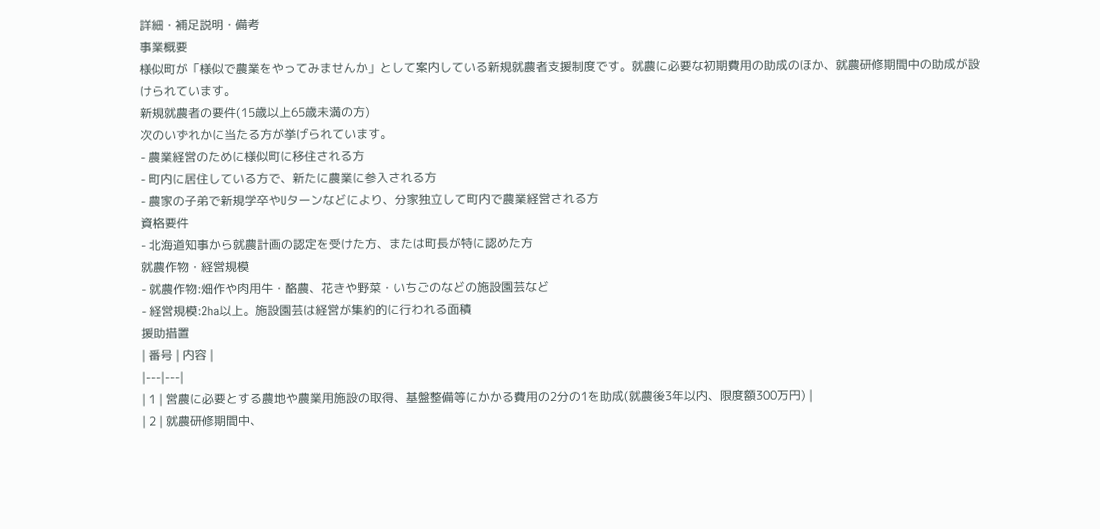詳細・補足説明・備考
事業概要
様似町が「様似で農業をやってみませんか」として案内している新規就農者支援制度です。就農に必要な初期費用の助成のほか、就農研修期間中の助成が設けられています。
新規就農者の要件(15歳以上65歳未満の方)
次のいずれかに当たる方が挙げられています。
- 農業経営のために様似町に移住される方
- 町内に居住している方で、新たに農業に参入される方
- 農家の子弟で新規学卒やUターンなどにより、分家独立して町内で農業経営される方
資格要件
- 北海道知事から就農計画の認定を受けた方、または町長が特に認めた方
就農作物・経営規模
- 就農作物:畑作や肉用牛・酪農、花きや野菜・いちごのなどの施設園芸など
- 経営規模:2ha以上。施設園芸は経営が集約的に行われる面積
援助措置
| 番号 | 内容 |
|---|---|
| 1 | 営農に必要とする農地や農業用施設の取得、基盤整備等にかかる費用の2分の1を助成(就農後3年以内、限度額300万円) |
| 2 | 就農研修期間中、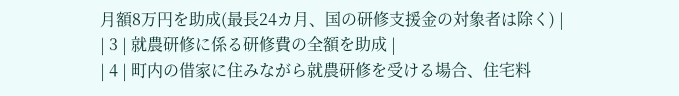月額8万円を助成(最長24カ月、国の研修支援金の対象者は除く) |
| 3 | 就農研修に係る研修費の全額を助成 |
| 4 | 町内の借家に住みながら就農研修を受ける場合、住宅料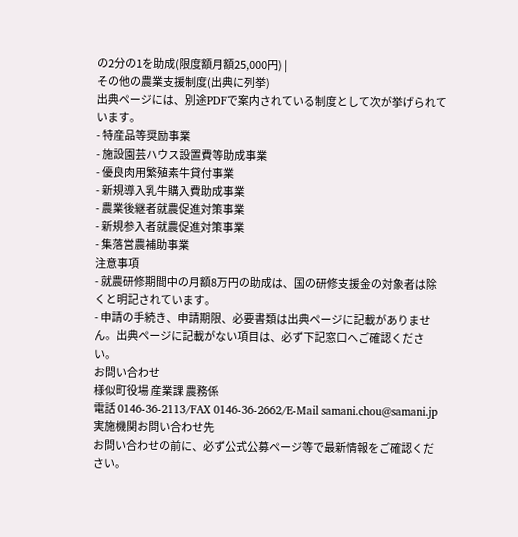の2分の1を助成(限度額月額25,000円) |
その他の農業支援制度(出典に列挙)
出典ページには、別途PDFで案内されている制度として次が挙げられています。
- 特産品等奨励事業
- 施設園芸ハウス設置費等助成事業
- 優良肉用繁殖素牛貸付事業
- 新規導入乳牛購入費助成事業
- 農業後継者就農促進対策事業
- 新規参入者就農促進対策事業
- 集落営農補助事業
注意事項
- 就農研修期間中の月額8万円の助成は、国の研修支援金の対象者は除くと明記されています。
- 申請の手続き、申請期限、必要書類は出典ページに記載がありません。出典ページに記載がない項目は、必ず下記窓口へご確認ください。
お問い合わせ
様似町役場 産業課 農務係
電話 0146-36-2113/FAX 0146-36-2662/E-Mail samani.chou@samani.jp
実施機関お問い合わせ先
お問い合わせの前に、必ず公式公募ページ等で最新情報をご確認ください。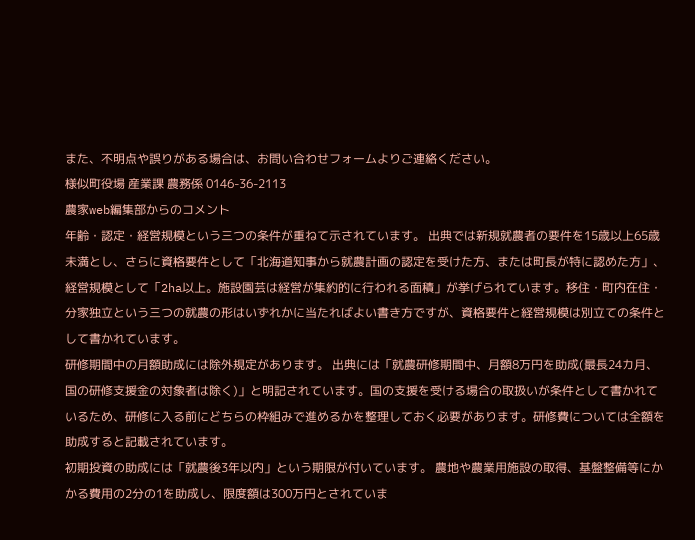また、不明点や誤りがある場合は、お問い合わせフォームよりご連絡ください。
様似町役場 産業課 農務係 0146-36-2113
農家web編集部からのコメント
年齢・認定・経営規模という三つの条件が重ねて示されています。 出典では新規就農者の要件を15歳以上65歳未満とし、さらに資格要件として「北海道知事から就農計画の認定を受けた方、または町長が特に認めた方」、経営規模として「2ha以上。施設園芸は経営が集約的に行われる面積」が挙げられています。移住・町内在住・分家独立という三つの就農の形はいずれかに当たればよい書き方ですが、資格要件と経営規模は別立ての条件として書かれています。
研修期間中の月額助成には除外規定があります。 出典には「就農研修期間中、月額8万円を助成(最長24カ月、国の研修支援金の対象者は除く)」と明記されています。国の支援を受ける場合の取扱いが条件として書かれているため、研修に入る前にどちらの枠組みで進めるかを整理しておく必要があります。研修費については全額を助成すると記載されています。
初期投資の助成には「就農後3年以内」という期限が付いています。 農地や農業用施設の取得、基盤整備等にかかる費用の2分の1を助成し、限度額は300万円とされていま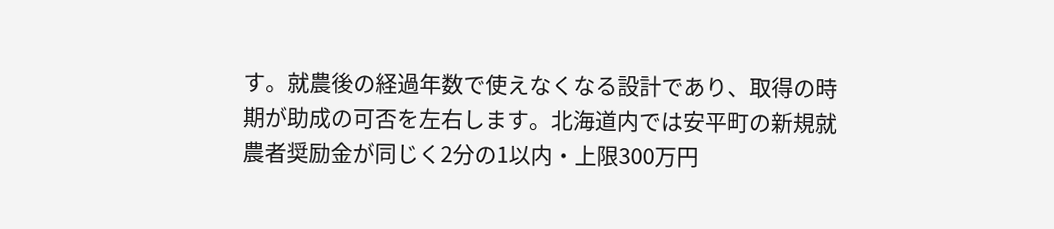す。就農後の経過年数で使えなくなる設計であり、取得の時期が助成の可否を左右します。北海道内では安平町の新規就農者奨励金が同じく2分の1以内・上限300万円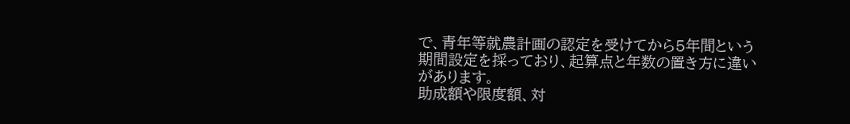で、青年等就農計画の認定を受けてから5年間という期間設定を採っており、起算点と年数の置き方に違いがあります。
助成額や限度額、対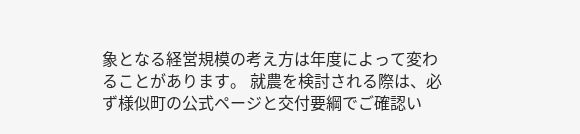象となる経営規模の考え方は年度によって変わることがあります。 就農を検討される際は、必ず様似町の公式ページと交付要綱でご確認い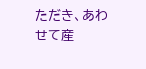ただき、あわせて産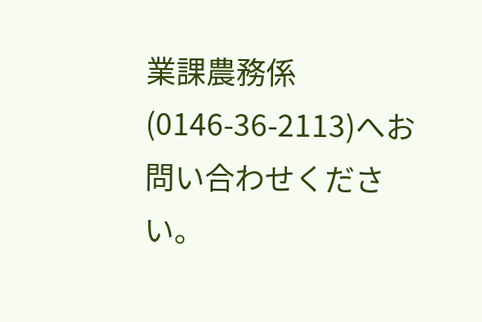業課農務係(0146-36-2113)へお問い合わせください。